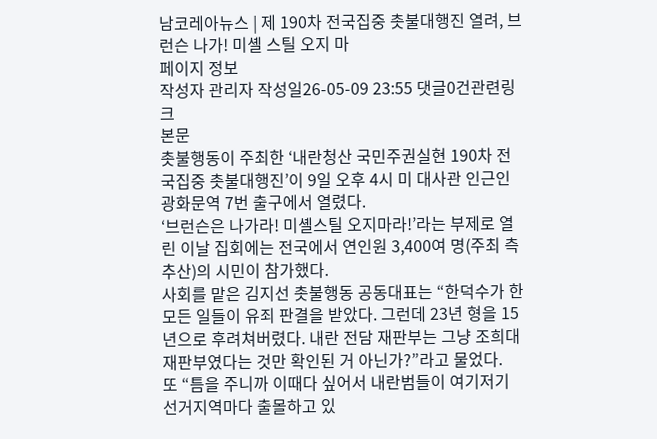남코레아뉴스 | 제 190차 전국집중 촛불대행진 열려, 브런슨 나가! 미셸 스틸 오지 마
페이지 정보
작성자 관리자 작성일26-05-09 23:55 댓글0건관련링크
본문
촛불행동이 주최한 ‘내란청산 국민주권실현 190차 전국집중 촛불대행진’이 9일 오후 4시 미 대사관 인근인 광화문역 7번 출구에서 열렸다.
‘브런슨은 나가라! 미셸스틸 오지마라!’라는 부제로 열린 이날 집회에는 전국에서 연인원 3,400여 명(주최 측 추산)의 시민이 참가했다.
사회를 맡은 김지선 촛불행동 공동대표는 “한덕수가 한 모든 일들이 유죄 판결을 받았다. 그런데 23년 형을 15년으로 후려쳐버렸다. 내란 전담 재판부는 그냥 조희대 재판부였다는 것만 확인된 거 아닌가?”라고 물었다.
또 “틈을 주니까 이때다 싶어서 내란범들이 여기저기 선거지역마다 출몰하고 있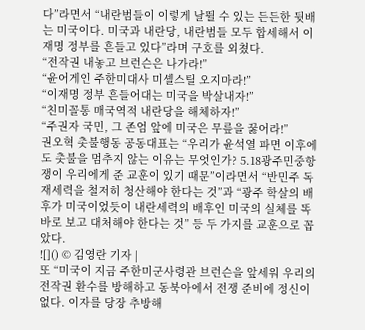다”라면서 “내란범들이 이렇게 날뛸 수 있는 든든한 뒷배는 미국이다. 미국과 내란당, 내란범들 모두 합세해서 이재명 정부를 흔들고 있다”라며 구호를 외쳤다.
“전작권 내놓고 브런슨은 나가라!”
“윤어게인 주한미대사 미셸스틸 오지마라!”
“이재명 정부 흔들어대는 미국을 박살내자!”
“친미꼴통 매국역적 내란당을 해체하자!”
“주권자 국민, 그 존엄 앞에 미국은 무릎을 꿇어라!”
권오혁 촛불행동 공동대표는 “우리가 윤석열 파면 이후에도 촛불을 멈추지 않는 이유는 무엇인가? 5.18광주민중항쟁이 우리에게 준 교훈이 있기 때문”이라면서 “반민주 독재세력을 철저히 청산해야 한다는 것”과 “광주 학살의 배후가 미국이었듯이 내란세력의 배후인 미국의 실체를 똑바로 보고 대처해야 한다는 것” 등 두 가지를 교훈으로 꼽았다.
![]() © 김영란 기자 |
또 “미국이 지금 주한미군사령관 브런슨을 앞세워 우리의 전작권 환수를 방해하고 동북아에서 전쟁 준비에 정신이 없다. 이자를 당장 추방해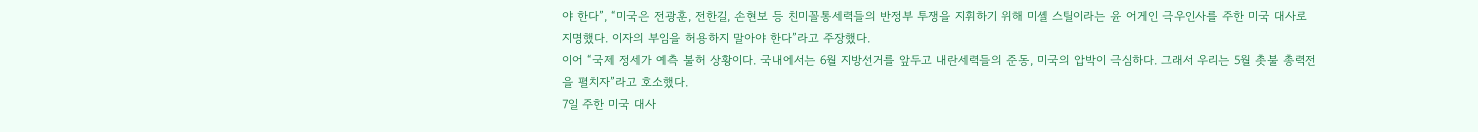야 한다”, “미국은 전광훈, 전한길, 손현보 등 친미꼴통세력들의 반정부 투쟁을 지휘하기 위해 미셸 스틸이라는 윤 어게인 극우인사를 주한 미국 대사로 지명했다. 이자의 부임을 허용하지 말아야 한다”라고 주장했다.
이어 “국제 정세가 예측 불허 상황이다. 국내에서는 6월 지방선거를 앞두고 내란세력들의 준동, 미국의 압박이 극심하다. 그래서 우리는 5월 촛불 총력전을 펼치자”라고 호소했다.
7일 주한 미국 대사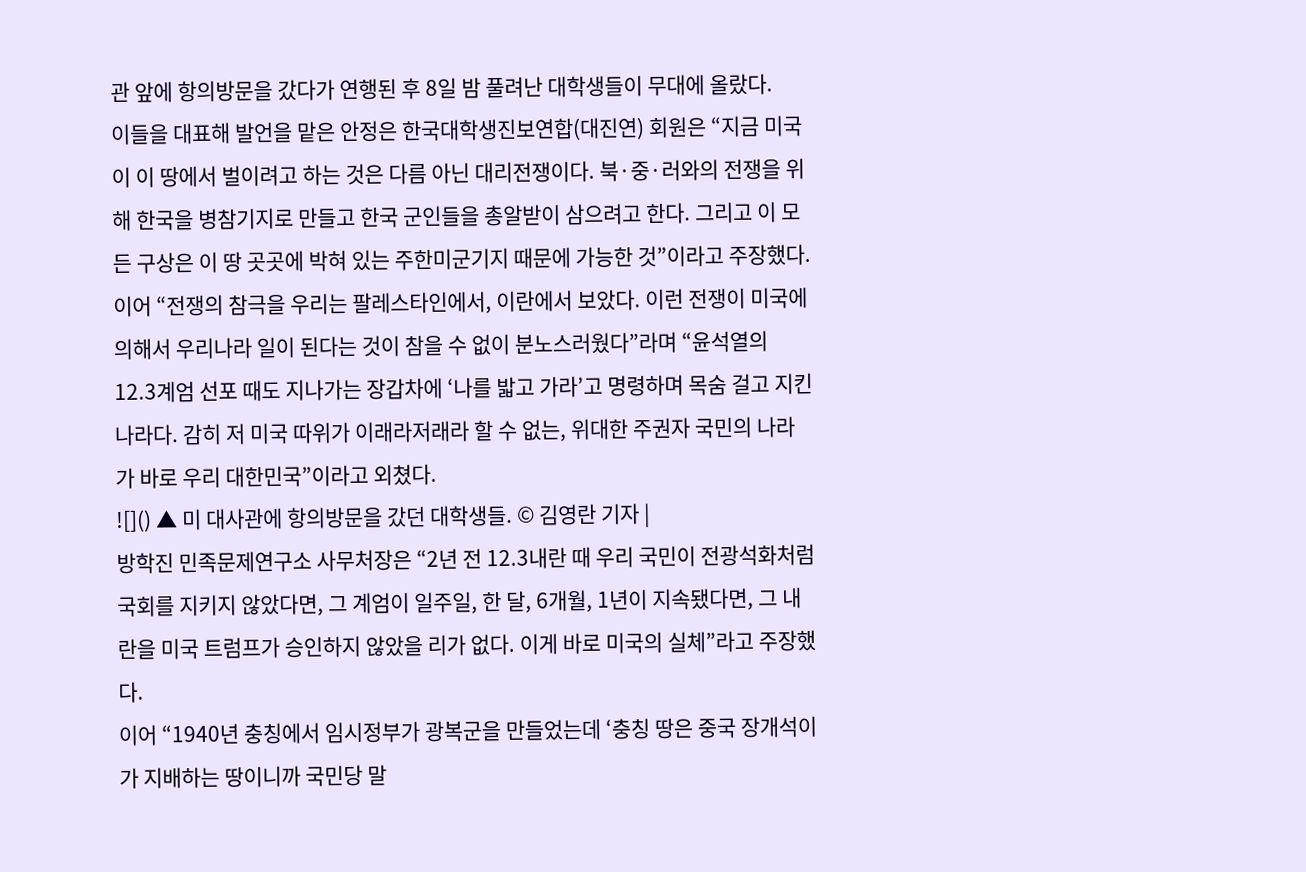관 앞에 항의방문을 갔다가 연행된 후 8일 밤 풀려난 대학생들이 무대에 올랐다.
이들을 대표해 발언을 맡은 안정은 한국대학생진보연합(대진연) 회원은 “지금 미국이 이 땅에서 벌이려고 하는 것은 다름 아닌 대리전쟁이다. 북·중·러와의 전쟁을 위해 한국을 병참기지로 만들고 한국 군인들을 총알받이 삼으려고 한다. 그리고 이 모든 구상은 이 땅 곳곳에 박혀 있는 주한미군기지 때문에 가능한 것”이라고 주장했다.
이어 “전쟁의 참극을 우리는 팔레스타인에서, 이란에서 보았다. 이런 전쟁이 미국에 의해서 우리나라 일이 된다는 것이 참을 수 없이 분노스러웠다”라며 “윤석열의 12.3계엄 선포 때도 지나가는 장갑차에 ‘나를 밟고 가라’고 명령하며 목숨 걸고 지킨 나라다. 감히 저 미국 따위가 이래라저래라 할 수 없는, 위대한 주권자 국민의 나라가 바로 우리 대한민국”이라고 외쳤다.
![]() ▲ 미 대사관에 항의방문을 갔던 대학생들. © 김영란 기자 |
방학진 민족문제연구소 사무처장은 “2년 전 12.3내란 때 우리 국민이 전광석화처럼 국회를 지키지 않았다면, 그 계엄이 일주일, 한 달, 6개월, 1년이 지속됐다면, 그 내란을 미국 트럼프가 승인하지 않았을 리가 없다. 이게 바로 미국의 실체”라고 주장했다.
이어 “1940년 충칭에서 임시정부가 광복군을 만들었는데 ‘충칭 땅은 중국 장개석이가 지배하는 땅이니까 국민당 말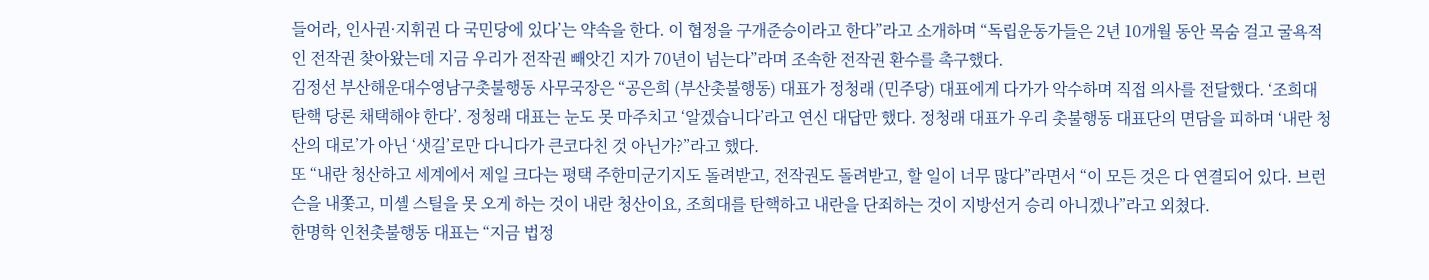들어라, 인사권·지휘권 다 국민당에 있다’는 약속을 한다. 이 협정을 구개준승이라고 한다”라고 소개하며 “독립운동가들은 2년 10개월 동안 목숨 걸고 굴욕적인 전작권 찾아왔는데 지금 우리가 전작권 빼앗긴 지가 70년이 넘는다”라며 조속한 전작권 환수를 촉구했다.
김정선 부산해운대수영남구촛불행동 사무국장은 “공은희 (부산촛불행동) 대표가 정청래 (민주당) 대표에게 다가가 악수하며 직접 의사를 전달했다. ‘조희대 탄핵 당론 채택해야 한다’. 정청래 대표는 눈도 못 마주치고 ‘알겠습니다’라고 연신 대답만 했다. 정청래 대표가 우리 촛불행동 대표단의 면담을 피하며 ‘내란 청산의 대로’가 아닌 ‘샛길’로만 다니다가 큰코다친 것 아닌가?”라고 했다.
또 “내란 청산하고 세계에서 제일 크다는 평택 주한미군기지도 돌려받고, 전작권도 돌려받고, 할 일이 너무 많다”라면서 “이 모든 것은 다 연결되어 있다. 브런슨을 내쫓고, 미셸 스틸을 못 오게 하는 것이 내란 청산이요, 조희대를 탄핵하고 내란을 단죄하는 것이 지방선거 승리 아니겠나”라고 외쳤다.
한명학 인천촛불행동 대표는 “지금 법정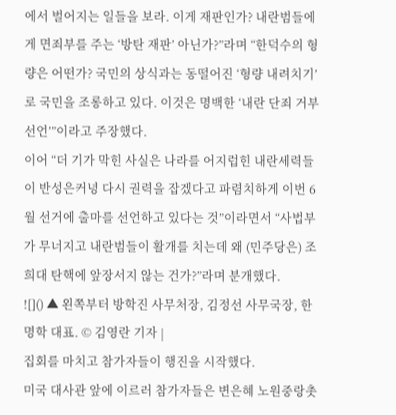에서 벌어지는 일들을 보라. 이게 재판인가? 내란범들에게 면죄부를 주는 ‘방탄 재판’ 아닌가?”라며 “한덕수의 형량은 어떤가? 국민의 상식과는 동떨어진 ‘형량 내려치기’로 국민을 조롱하고 있다. 이것은 명백한 ‘내란 단죄 거부 선언’”이라고 주장했다.
이어 “더 기가 막힌 사실은 나라를 어지럽힌 내란세력들이 반성은커녕 다시 권력을 잡겠다고 파렴치하게 이번 6월 선거에 출마를 선언하고 있다는 것”이라면서 “사법부가 무너지고 내란범들이 활개를 치는데 왜 (민주당은) 조희대 탄핵에 앞장서지 않는 건가?”라며 분개했다.
![]() ▲ 왼쪽부터 방학진 사무처장, 김정선 사무국장, 한명학 대표. © 김영란 기자 |
집회를 마치고 참가자들이 행진을 시작했다.
미국 대사관 앞에 이르러 참가자들은 변은혜 노원중랑촛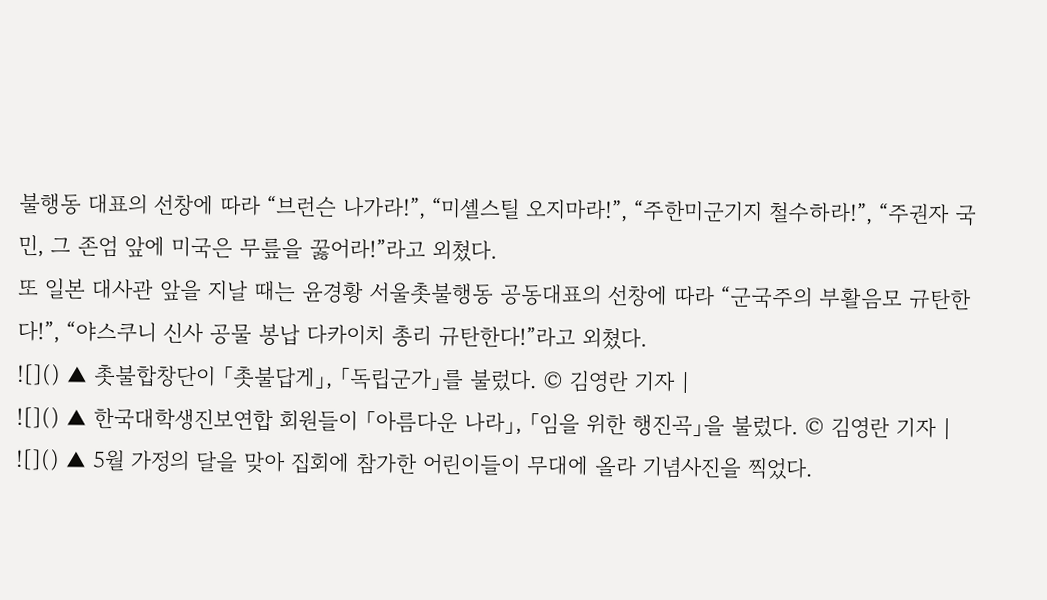불행동 대표의 선창에 따라 “브런슨 나가라!”, “미셸스틸 오지마라!”, “주한미군기지 철수하라!”, “주권자 국민, 그 존엄 앞에 미국은 무릎을 꿇어라!”라고 외쳤다.
또 일본 대사관 앞을 지날 때는 윤경황 서울촛불행동 공동대표의 선창에 따라 “군국주의 부활음모 규탄한다!”, “야스쿠니 신사 공물 봉납 다카이치 총리 규탄한다!”라고 외쳤다.
![]() ▲ 촛불합창단이 「촛불답게」, 「독립군가」를 불렀다. © 김영란 기자 |
![]() ▲ 한국대학생진보연합 회원들이 「아름다운 나라」, 「임을 위한 행진곡」을 불렀다. © 김영란 기자 |
![]() ▲ 5월 가정의 달을 맞아 집회에 참가한 어린이들이 무대에 올라 기념사진을 찍었다.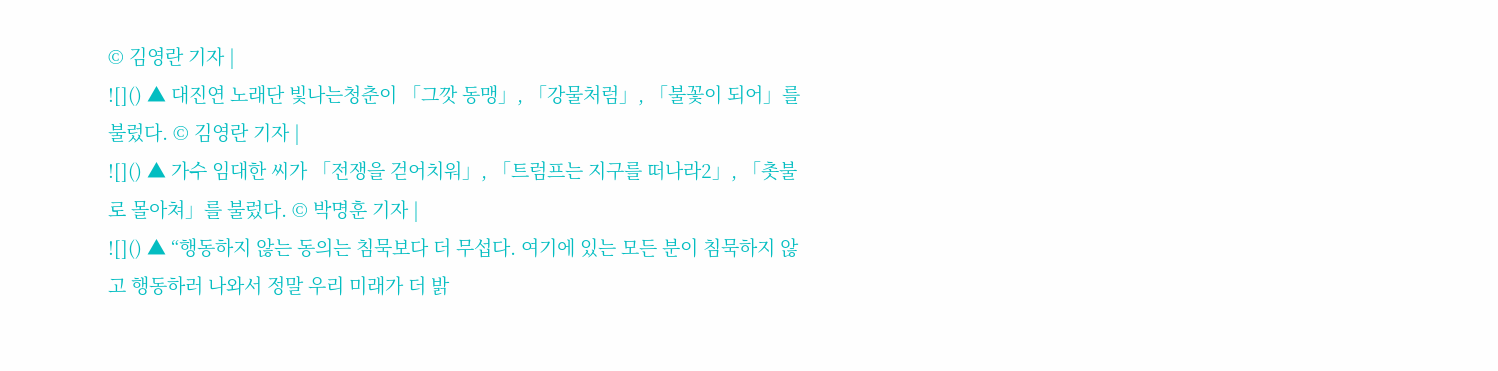© 김영란 기자 |
![]() ▲ 대진연 노래단 빛나는청춘이 「그깟 동맹」, 「강물처럼」, 「불꽃이 되어」를 불렀다. © 김영란 기자 |
![]() ▲ 가수 임대한 씨가 「전쟁을 걷어치워」, 「트럼프는 지구를 떠나라2」, 「촛불로 몰아쳐」를 불렀다. © 박명훈 기자 |
![]() ▲ “행동하지 않는 동의는 침묵보다 더 무섭다. 여기에 있는 모든 분이 침묵하지 않고 행동하러 나와서 정말 우리 미래가 더 밝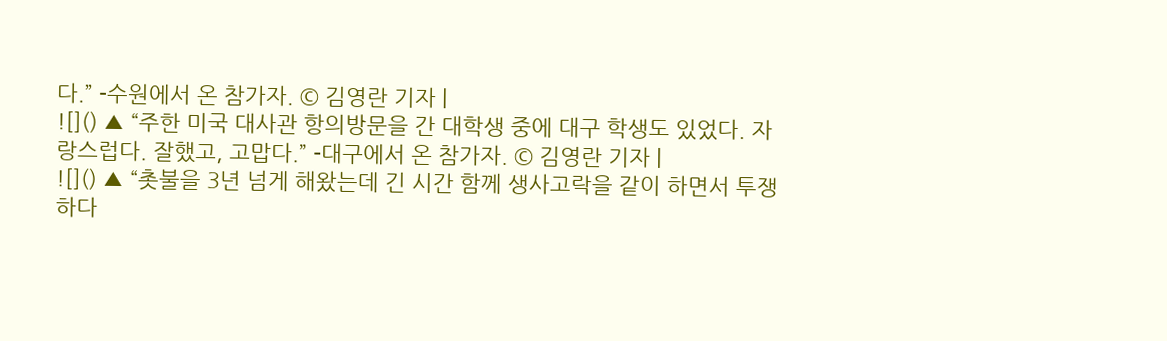다.” -수원에서 온 참가자. © 김영란 기자 |
![]() ▲ “주한 미국 대사관 항의방문을 간 대학생 중에 대구 학생도 있었다. 자랑스럽다. 잘했고, 고맙다.” -대구에서 온 참가자. © 김영란 기자 |
![]() ▲ “촛불을 3년 넘게 해왔는데 긴 시간 함께 생사고락을 같이 하면서 투쟁하다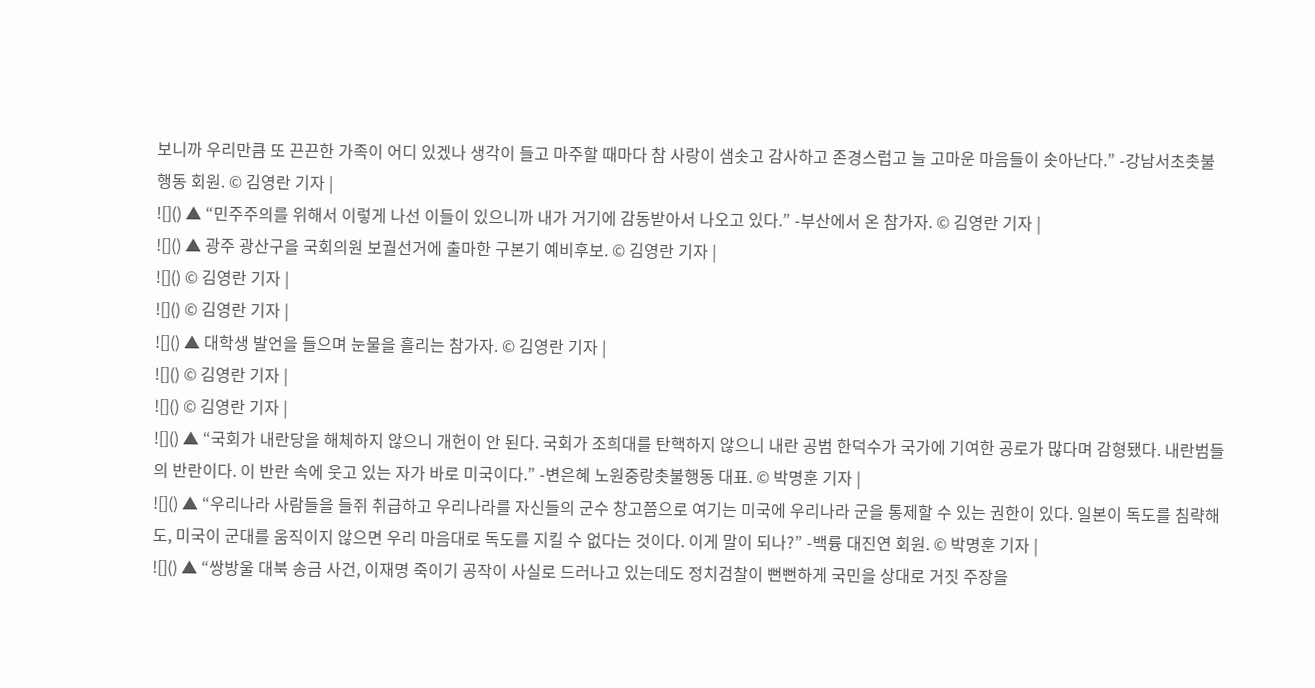보니까 우리만큼 또 끈끈한 가족이 어디 있겠나 생각이 들고 마주할 때마다 참 사랑이 샘솟고 감사하고 존경스럽고 늘 고마운 마음들이 솟아난다.” -강남서초촛불행동 회원. © 김영란 기자 |
![]() ▲ “민주주의를 위해서 이렇게 나선 이들이 있으니까 내가 거기에 감동받아서 나오고 있다.” -부산에서 온 참가자. © 김영란 기자 |
![]() ▲ 광주 광산구을 국회의원 보궐선거에 출마한 구본기 예비후보. © 김영란 기자 |
![]() © 김영란 기자 |
![]() © 김영란 기자 |
![]() ▲ 대학생 발언을 들으며 눈물을 흘리는 참가자. © 김영란 기자 |
![]() © 김영란 기자 |
![]() © 김영란 기자 |
![]() ▲ “국회가 내란당을 해체하지 않으니 개헌이 안 된다. 국회가 조희대를 탄핵하지 않으니 내란 공범 한덕수가 국가에 기여한 공로가 많다며 감형됐다. 내란범들의 반란이다. 이 반란 속에 웃고 있는 자가 바로 미국이다.” -변은혜 노원중랑촛불행동 대표. © 박명훈 기자 |
![]() ▲ “우리나라 사람들을 들쥐 취급하고 우리나라를 자신들의 군수 창고쯤으로 여기는 미국에 우리나라 군을 통제할 수 있는 권한이 있다. 일본이 독도를 침략해도, 미국이 군대를 움직이지 않으면 우리 마음대로 독도를 지킬 수 없다는 것이다. 이게 말이 되나?” -백륭 대진연 회원. © 박명훈 기자 |
![]() ▲ “쌍방울 대북 송금 사건, 이재명 죽이기 공작이 사실로 드러나고 있는데도 정치검찰이 뻔뻔하게 국민을 상대로 거짓 주장을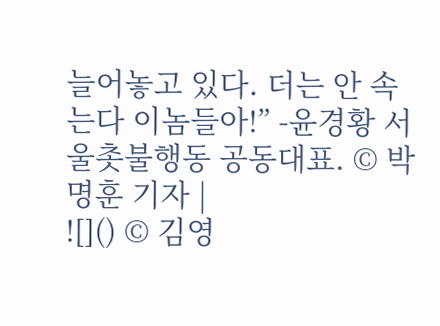늘어놓고 있다. 더는 안 속는다 이놈들아!” -윤경황 서울촛불행동 공동대표. © 박명훈 기자 |
![]() © 김영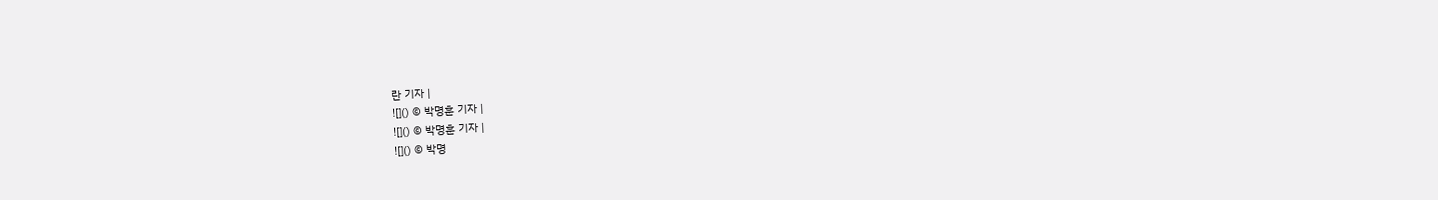란 기자 |
![]() © 박명훈 기자 |
![]() © 박명훈 기자 |
![]() © 박명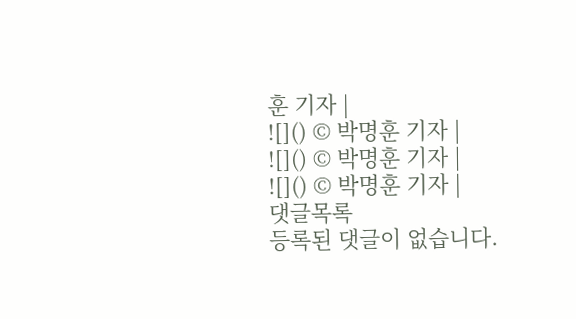훈 기자 |
![]() © 박명훈 기자 |
![]() © 박명훈 기자 |
![]() © 박명훈 기자 |
댓글목록
등록된 댓글이 없습니다.